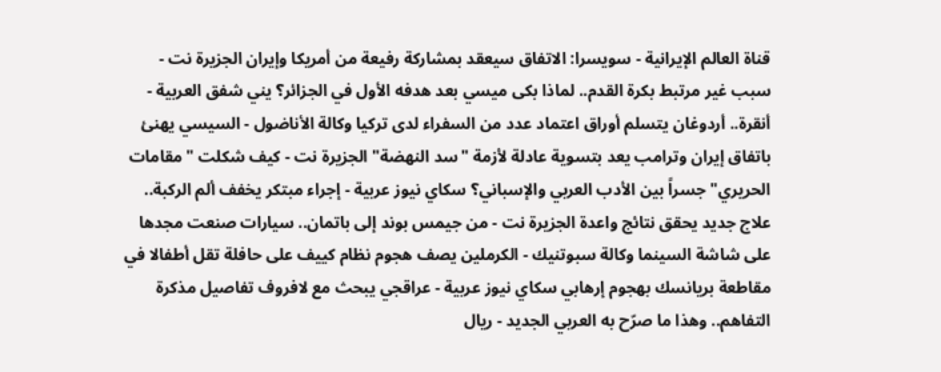قناة العالم الإيرانية - سويسرا: الاتفاق سيعقد بمشاركة رفيعة من أمريكا وإيران الجزيرة نت - سبب غير مرتبط بكرة القدم.. لماذا بكى ميسي بعد هدفه الأول في الجزائر؟ يني شفق العربية - أنقرة.. أردوغان يتسلم أوراق اعتماد عدد من السفراء لدى تركيا وكالة الأناضول - السيسي يهنئ باتفاق إيران وترامب يعد بتسوية عادلة لأزمة "سد النهضة" الجزيرة نت - كيف شكلت "مقامات الحريري" جسراً بين الأدب العربي والإسباني؟ سكاي نيوز عربية - إجراء مبتكر يخفف ألم الركبة.. علاج جديد يحقق نتائج واعدة الجزيرة نت - من جيمس بوند إلى باتمان.. سيارات صنعت مجدها على شاشة السينما وكالة سبوتنيك - الكرملين يصف هجوم نظام كييف على حافلة تقل أطفالا في مقاطعة بريانسك بهجوم إرهابي سكاي نيوز عربية - عراقجي يبحث مع لافروف تفاصيل مذكرة التفاهم.. وهذا ما صرّح به العربي الجديد - ريال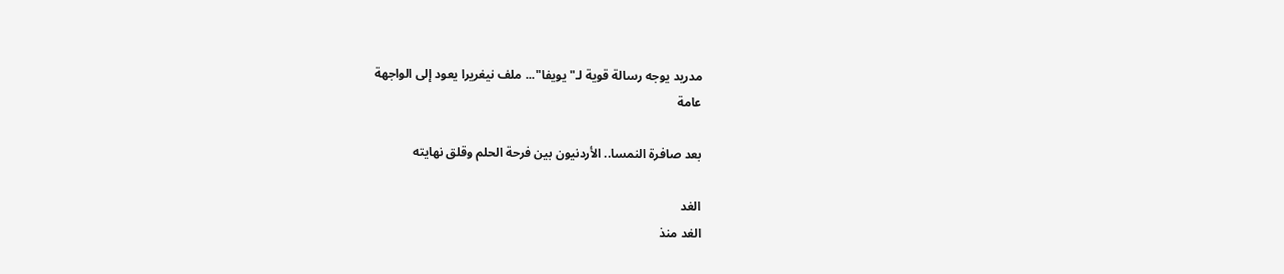مدريد يوجه رسالة قوية لـ"يويفا"... ملف نيغريرا يعود إلى الواجهة
عامة

بعد صافرة النمسا.. الأردنيون بين فرحة الحلم وقلق نهايته

الغد
الغد منذ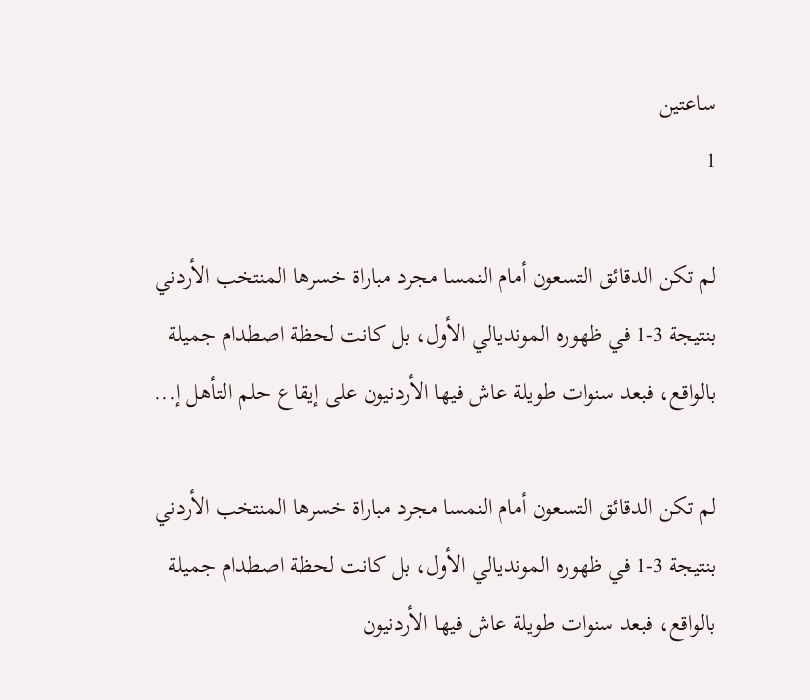ساعتين
1

لم تكن الدقائق التسعون أمام النمسا مجرد مباراة خسرها المنتخب الأردني بنتيجة 3-1 في ظهوره المونديالي الأول، بل كانت لحظة اصطدام جميلة بالواقع، فبعد سنوات طويلة عاش فيها الأردنيون على إيقاع حلم التأهل إ...

لم تكن الدقائق التسعون أمام النمسا مجرد مباراة خسرها المنتخب الأردني بنتيجة 3-1 في ظهوره المونديالي الأول، بل كانت لحظة اصطدام جميلة بالواقع، فبعد سنوات طويلة عاش فيها الأردنيون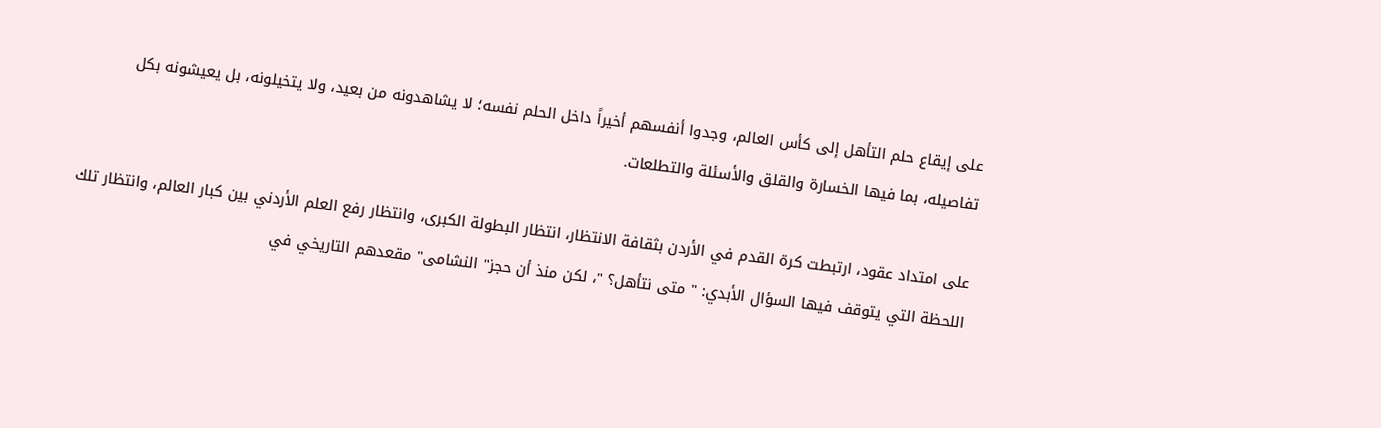على إيقاع حلم التأهل إلى كأس العالم، وجدوا أنفسهم أخيراً داخل الحلم نفسه؛ لا يشاهدونه من بعيد، ولا يتخيلونه، بل يعيشونه بكل تفاصيله، بما فيها الخسارة والقلق والأسئلة والتطلعات.

على امتداد عقود، ارتبطت كرة القدم في الأردن بثقافة الانتظار، انتظار البطولة الكبرى، وانتظار رفع العلم الأردني بين كبار العالم، وانتظار تلك اللحظة التي يتوقف فيها السؤال الأبدي: " متى نتأهل؟ "، لكن منذ أن حجز" النشامى" مقعدهم التاريخي في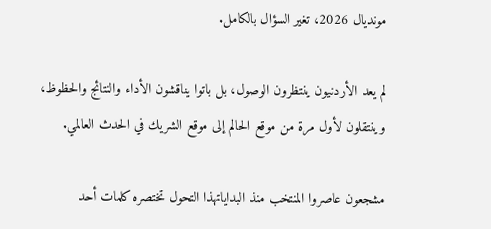مونديال 2026، تغير السؤال بالكامل.

لم يعد الأردنيون ينتظرون الوصول، بل باتوا يناقشون الأداء والنتائج والحظوظ، وينتقلون لأول مرة من موقع الحالم إلى موقع الشريك في الحدث العالمي.

مشجعون عاصروا المنتخب منذ البداياتهذا التحول تختصره كلمات أحد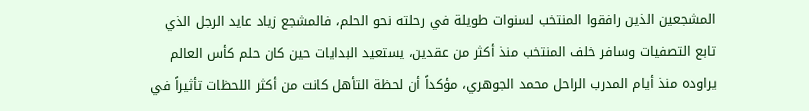المشجعين الذين رافقوا المنتخب لسنوات طويلة في رحلته نحو الحلم، فالمشجع زياد عايد الرجل الذي تابع التصفيات وسافر خلف المنتخب منذ أكثر من عقدين، يستعيد البدايات حين كان حلم كأس العالم يراوده منذ أيام المدرب الراحل محمد الجوهري، مؤكداً أن لحظة التأهل كانت من أكثر اللحظات تأثيراً في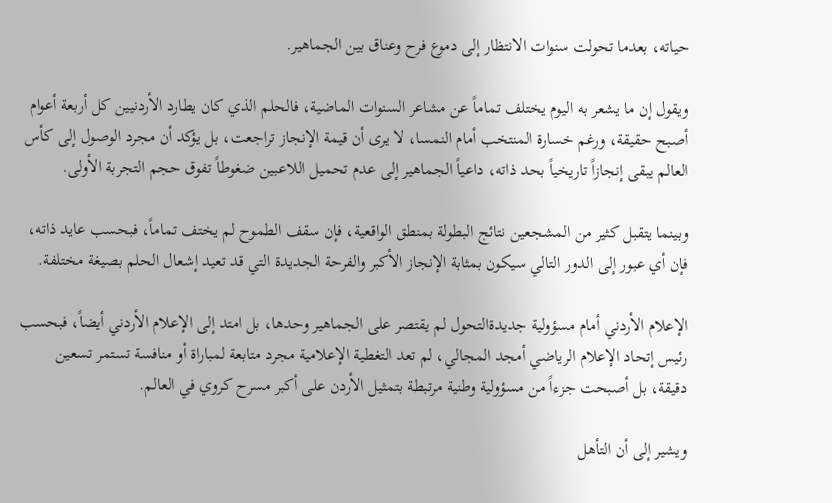حياته، بعدما تحولت سنوات الانتظار إلى دموع فرح وعناق بين الجماهير.

ويقول إن ما يشعر به اليوم يختلف تماماً عن مشاعر السنوات الماضية، فالحلم الذي كان يطارد الأردنيين كل أربعة أعوام أصبح حقيقة، ورغم خسارة المنتخب أمام النمسا، لا يرى أن قيمة الإنجاز تراجعت، بل يؤكد أن مجرد الوصول إلى كأس العالم يبقى إنجازاً تاريخياً بحد ذاته، داعياً الجماهير إلى عدم تحميل اللاعبين ضغوطاً تفوق حجم التجربة الأولى.

وبينما يتقبل كثير من المشجعين نتائج البطولة بمنطق الواقعية، فإن سقف الطموح لم يختف تماماً، فبحسب عايد ذاته، فإن أي عبور إلى الدور التالي سيكون بمثابة الإنجاز الأكبر والفرحة الجديدة التي قد تعيد إشعال الحلم بصيغة مختلفة.

الإعلام الأردني أمام مسؤولية جديدةالتحول لم يقتصر على الجماهير وحدها، بل امتد إلى الإعلام الأردني أيضاً، فبحسب رئيس إتحاد الإعلام الرياضي أمجد المجالي، لم تعد التغطية الإعلامية مجرد متابعة لمباراة أو منافسة تستمر تسعين دقيقة، بل أصبحت جزءاً من مسؤولية وطنية مرتبطة بتمثيل الأردن على أكبر مسرح كروي في العالم.

ويشير إلى أن التأهل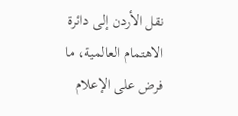نقل الأردن إلى دائرة الاهتمام العالمية، ما فرض على الإعلام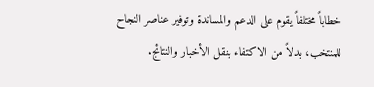خطاباً مختلفاً يقوم على الدعم والمساندة وتوفير عناصر النجاح للمنتخب، بدلاً من الاكتفاء بنقل الأخبار والنتائج.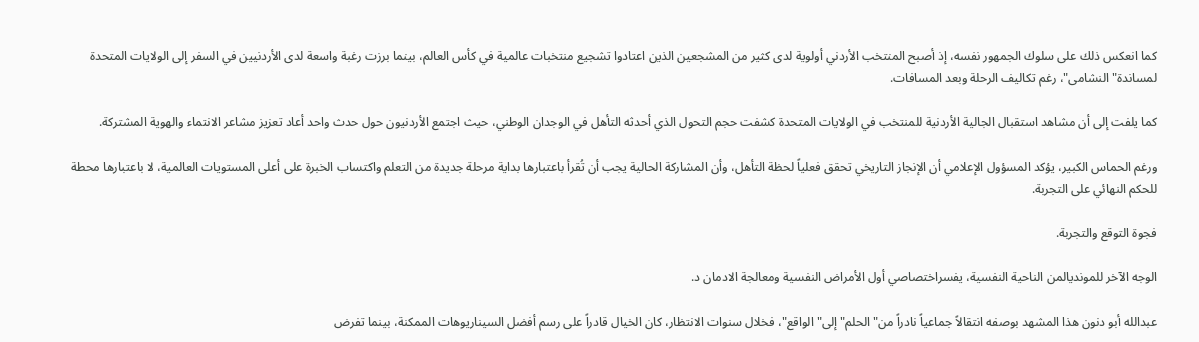كما انعكس ذلك على سلوك الجمهور نفسه، إذ أصبح المنتخب الأردني أولوية لدى كثير من المشجعين الذين اعتادوا تشجيع منتخبات عالمية في كأس العالم، بينما برزت رغبة واسعة لدى الأردنيين في السفر إلى الولايات المتحدة لمساندة" النشامى"، رغم تكاليف الرحلة وبعد المسافات.

كما يلفت إلى أن مشاهد استقبال الجالية الأردنية للمنتخب في الولايات المتحدة كشفت حجم التحول الذي أحدثه التأهل في الوجدان الوطني، حيث اجتمع الأردنيون حول حدث واحد أعاد تعزيز مشاعر الانتماء والهوية المشتركة.

ورغم الحماس الكبير، يؤكد المسؤول الإعلامي أن الإنجاز التاريخي تحقق فعلياً لحظة التأهل، وأن المشاركة الحالية يجب أن تُقرأ باعتبارها بداية مرحلة جديدة من التعلم واكتساب الخبرة على أعلى المستويات العالمية، لا باعتبارها محطة للحكم النهائي على التجربة.

فجوة التوقع والتجربة.

الوجه الآخر للمونديالمن الناحية النفسية، يفسراختصاصي أول الأمراض النفسية ومعالجة الادمان د.

عبدالله أبو دنون هذا المشهد بوصفه انتقالاً جماعياً نادراً من" الحلم" إلى" الواقع"، فخلال سنوات الانتظار، كان الخيال قادراً على رسم أفضل السيناريوهات الممكنة، بينما تفرض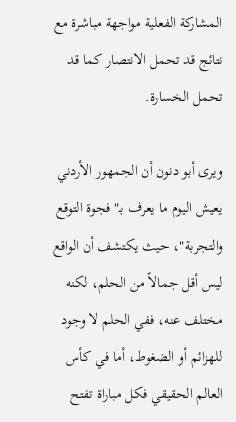المشاركة الفعلية مواجهة مباشرة مع نتائج قد تحمل الانتصار كما قد تحمل الخسارة.

ويرى أبو دنون أن الجمهور الأردني يعيش اليوم ما يعرف بـ" فجوة التوقع والتجربة"، حيث يكتشف أن الواقع ليس أقل جمالاً من الحلم، لكنه مختلف عنه، ففي الحلم لا وجود للهزائم أو الضغوط، أما في كأس العالم الحقيقي فكل مباراة تفتح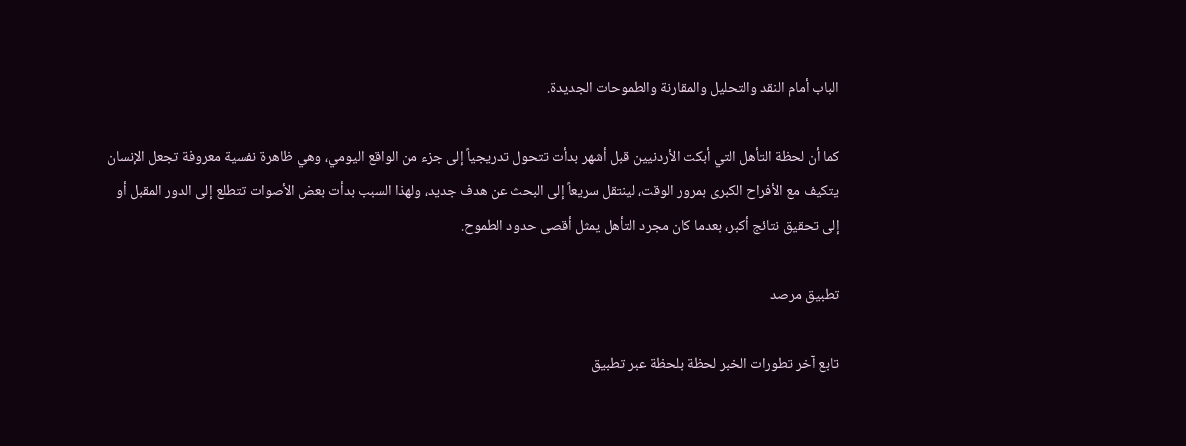الباب أمام النقد والتحليل والمقارنة والطموحات الجديدة.

كما أن لحظة التأهل التي أبكت الأردنيين قبل أشهر بدأت تتحول تدريجياً إلى جزء من الواقع اليومي، وهي ظاهرة نفسية معروفة تجعل الإنسان يتكيف مع الأفراح الكبرى بمرور الوقت، لينتقل سريعاً إلى البحث عن هدف جديد، ولهذا السبب بدأت بعض الأصوات تتطلع إلى الدور المقبل أو إلى تحقيق نتائج أكبر، بعدما كان مجرد التأهل يمثل أقصى حدود الطموح.

تطبيق مرصد

تابع آخر تطورات الخبر لحظة بلحظة عبر تطبيق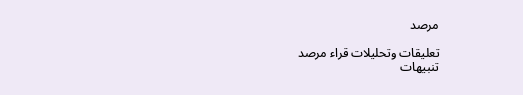مرصد

تعليقات وتحليلات قراء مرصد
تنبيهات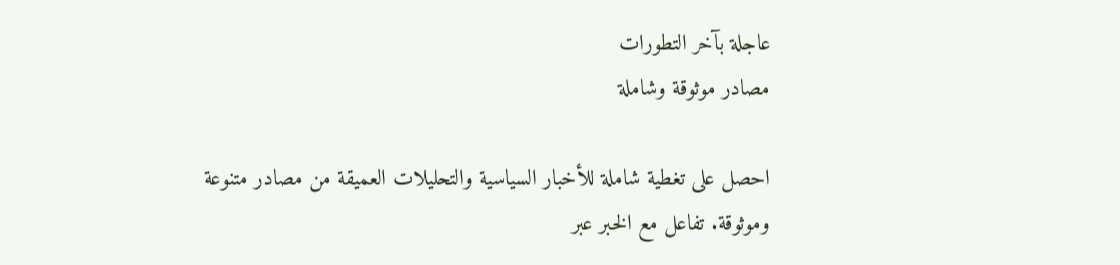عاجلة بآخر التطورات
مصادر موثوقة وشاملة

احصل على تغطية شاملة للأخبار السياسية والتحليلات العميقة من مصادر متنوعة وموثوقة. تفاعل مع الخبر عبر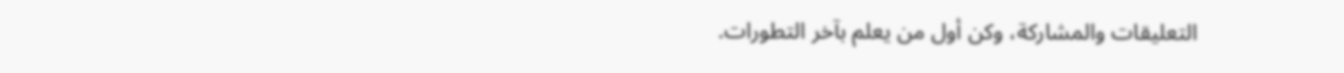التعليقات والمشاركة، وكن أول من يعلم بآخر التطورات.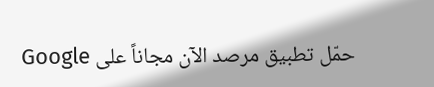حمّل تطبيق مرصد الآن مجاناً على Google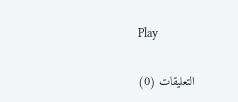Play

التعليقات (0)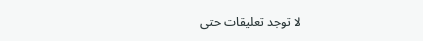لا توجد تعليقات حتى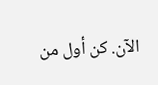الآن. كن أول من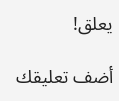يعلق!

أضف تعليقك